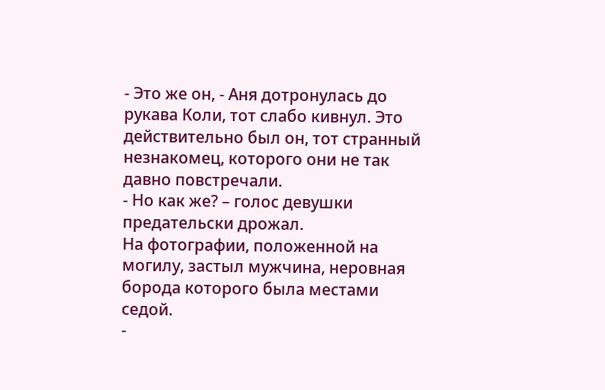- Это же он, - Аня дотронулась до рукава Коли, тот слабо кивнул. Это действительно был он, тот странный незнакомец, которого они не так давно повстречали.
- Но как же? – голос девушки предательски дрожал.
На фотографии, положенной на могилу, застыл мужчина, неровная борода которого была местами седой.
-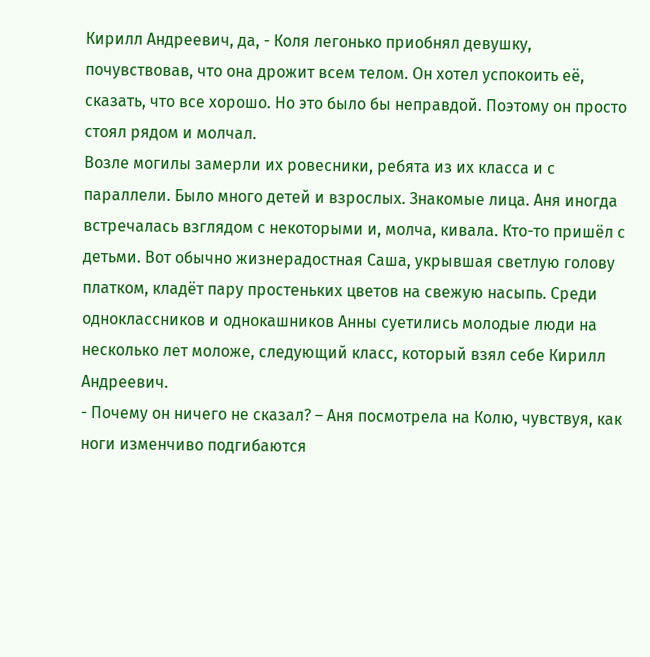Кирилл Андреевич, да, - Коля легонько приобнял девушку, почувствовав, что она дрожит всем телом. Он хотел успокоить её, сказать, что все хорошо. Но это было бы неправдой. Поэтому он просто стоял рядом и молчал.
Возле могилы замерли их ровесники, ребята из их класса и с параллели. Было много детей и взрослых. Знакомые лица. Аня иногда встречалась взглядом с некоторыми и, молча, кивала. Кто-то пришёл с детьми. Вот обычно жизнерадостная Саша, укрывшая светлую голову платком, кладёт пару простеньких цветов на свежую насыпь. Среди одноклассников и однокашников Анны суетились молодые люди на несколько лет моложе, следующий класс, который взял себе Кирилл Андреевич.
- Почему он ничего не сказал? – Аня посмотрела на Колю, чувствуя, как ноги изменчиво подгибаются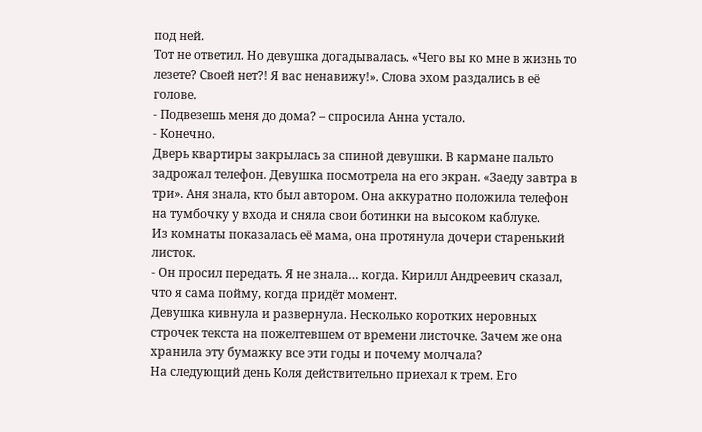под ней.
Тот не ответил. Но девушка догадывалась. «Чего вы ко мне в жизнь то лезете? Своей нет?! Я вас ненавижу!». Слова эхом раздались в её голове.
- Подвезешь меня до дома? – спросила Анна устало.
- Конечно.
Дверь квартиры закрылась за спиной девушки. В кармане пальто задрожал телефон. Девушка посмотрела на его экран. «Заеду завтра в три». Аня знала, кто был автором. Она аккуратно положила телефон на тумбочку у входа и сняла свои ботинки на высоком каблуке.
Из комнаты показалась её мама, она протянула дочери старенький листок.
- Он просил передать. Я не знала… когда. Кирилл Андреевич сказал, что я сама пойму, когда придёт момент.
Девушка кивнула и развернула. Несколько коротких неровных строчек текста на пожелтевшем от времени листочке. Зачем же она хранила эту бумажку все эти годы и почему молчала?
На следующий день Коля действительно приехал к трем. Его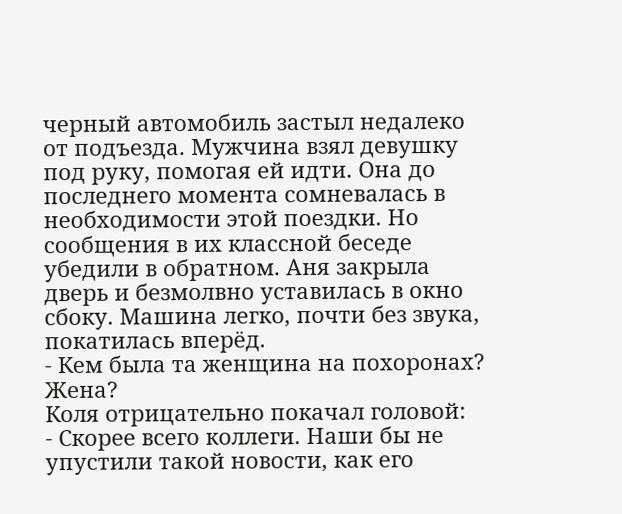черный автомобиль застыл недалеко от подъезда. Мужчина взял девушку под руку, помогая ей идти. Она до последнего момента сомневалась в необходимости этой поездки. Но сообщения в их классной беседе убедили в обратном. Аня закрыла дверь и безмолвно уставилась в окно сбоку. Машина легко, почти без звука, покатилась вперёд.
- Кем была та женщина на похоронах? Жена?
Коля отрицательно покачал головой:
- Скорее всего коллеги. Наши бы не упустили такой новости, как его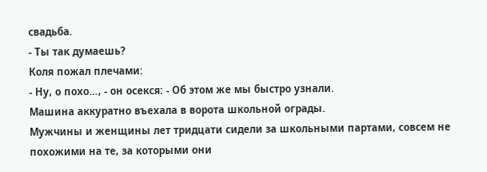свадьба.
- Ты так думаешь?
Коля пожал плечами:
- Ну, о похо…, - он осекся: - Об этом же мы быстро узнали.
Машина аккуратно въехала в ворота школьной ограды.
Мужчины и женщины лет тридцати сидели за школьными партами, совсем не похожими на те, за которыми они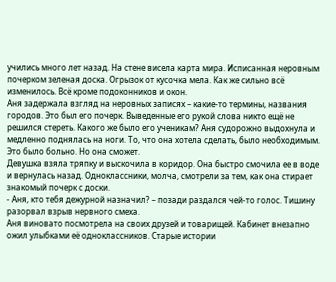учились много лет назад. На стене висела карта мира. Исписанная неровным почерком зеленая доска. Огрызок от кусочка мела. Как же сильно всё изменилось. Всё кроме подоконников и окон.
Аня задержала взгляд на неровных записях – какие-то термины, названия городов. Это был его почерк. Выведенные его рукой слова никто ещё не решился стереть. Какого же было его ученикам? Аня судорожно выдохнула и медленно поднялась на ноги. То, что она хотела сделать, было необходимым. Это было больно. Но она сможет.
Девушка взяла тряпку и выскочила в коридор. Она быстро смочила ее в воде и вернулась назад. Одноклассники, молча, смотрели за тем, как она стирает знакомый почерк с доски.
- Аня, кто тебя дежурной назначил? – позади раздался чей-то голос. Тишину разорвал взрыв нервного смеха.
Аня виновато посмотрела на своих друзей и товарищей. Кабинет внезапно ожил улыбками её одноклассников. Старые истории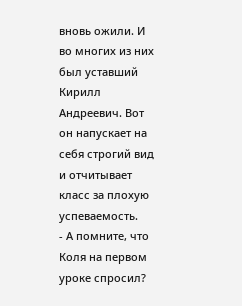вновь ожили. И во многих из них был уставший Кирилл Андреевич. Вот он напускает на себя строгий вид и отчитывает класс за плохую успеваемость.
- А помните, что Коля на первом уроке спросил?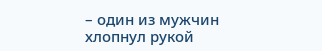– один из мужчин хлопнул рукой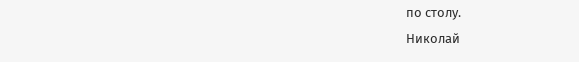по столу.
Николай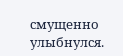смущенно улыбнулся.